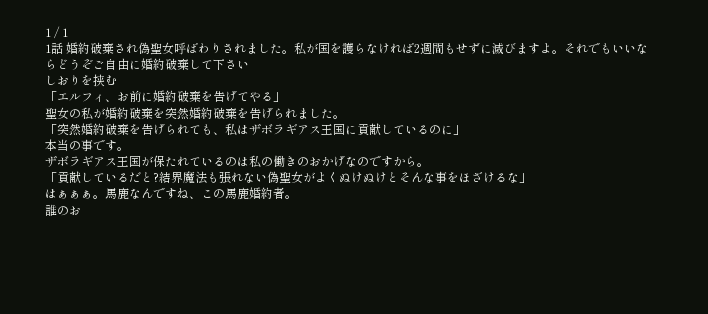1 / 1
1話 婚約破棄され偽聖女呼ばわりされました。私が国を護らなければ2週間もせずに滅びますよ。それでもいいならどうぞご自由に婚約破棄して下さい
しおりを挟む
「エルフィ、お前に婚約破棄を告げてやる」
聖女の私が婚約破棄を突然婚約破棄を告げられました。
「突然婚約破棄を告げられても、私はザボラギアス王国に貢献しているのに」
本当の事です。
ザボラギアス王国が保たれているのは私の働きのおかげなのですから。
「貢献しているだと?結界魔法も張れない偽聖女がよくぬけぬけとそんな事をほざけるな」
はぁぁぁ。馬鹿なんですね、この馬鹿婚約者。
誰のお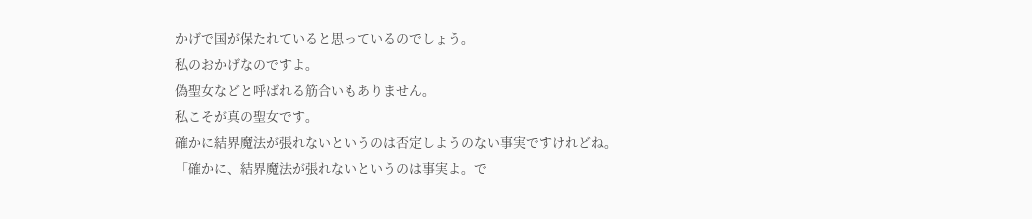かげで国が保たれていると思っているのでしょう。
私のおかげなのですよ。
偽聖女などと呼ばれる筋合いもありません。
私こそが真の聖女です。
確かに結界魔法が張れないというのは否定しようのない事実ですけれどね。
「確かに、結界魔法が張れないというのは事実よ。で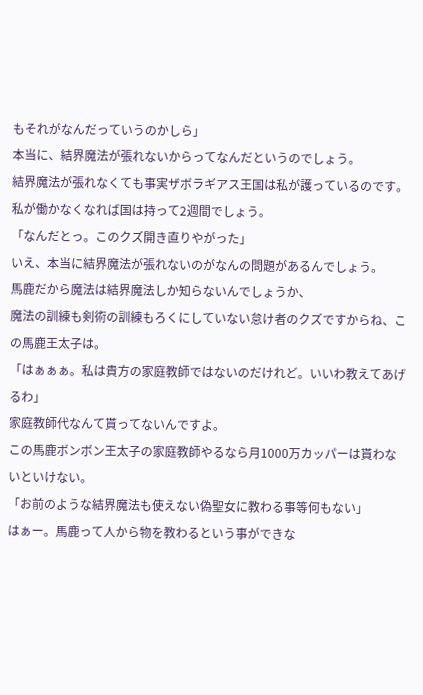もそれがなんだっていうのかしら」
本当に、結界魔法が張れないからってなんだというのでしょう。
結界魔法が張れなくても事実ザボラギアス王国は私が護っているのです。
私が働かなくなれば国は持って2週間でしょう。
「なんだとっ。このクズ開き直りやがった」
いえ、本当に結界魔法が張れないのがなんの問題があるんでしょう。
馬鹿だから魔法は結界魔法しか知らないんでしょうか、
魔法の訓練も剣術の訓練もろくにしていない怠け者のクズですからね、この馬鹿王太子は。
「はぁぁぁ。私は貴方の家庭教師ではないのだけれど。いいわ教えてあげるわ」
家庭教師代なんて貰ってないんですよ。
この馬鹿ボンボン王太子の家庭教師やるなら月1000万カッパーは貰わないといけない。
「お前のような結界魔法も使えない偽聖女に教わる事等何もない」
はぁー。馬鹿って人から物を教わるという事ができな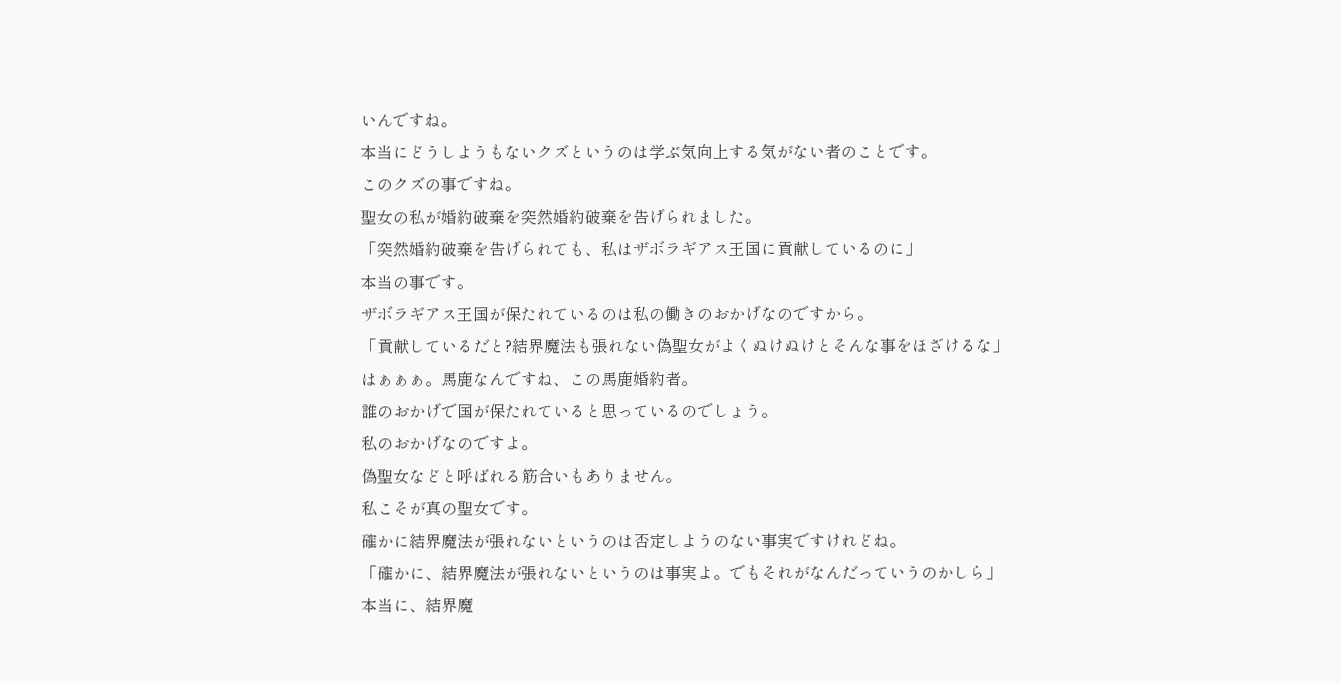いんですね。
本当にどうしようもないクズというのは学ぶ気向上する気がない者のことです。
このクズの事ですね。
聖女の私が婚約破棄を突然婚約破棄を告げられました。
「突然婚約破棄を告げられても、私はザボラギアス王国に貢献しているのに」
本当の事です。
ザボラギアス王国が保たれているのは私の働きのおかげなのですから。
「貢献しているだと?結界魔法も張れない偽聖女がよくぬけぬけとそんな事をほざけるな」
はぁぁぁ。馬鹿なんですね、この馬鹿婚約者。
誰のおかげで国が保たれていると思っているのでしょう。
私のおかげなのですよ。
偽聖女などと呼ばれる筋合いもありません。
私こそが真の聖女です。
確かに結界魔法が張れないというのは否定しようのない事実ですけれどね。
「確かに、結界魔法が張れないというのは事実よ。でもそれがなんだっていうのかしら」
本当に、結界魔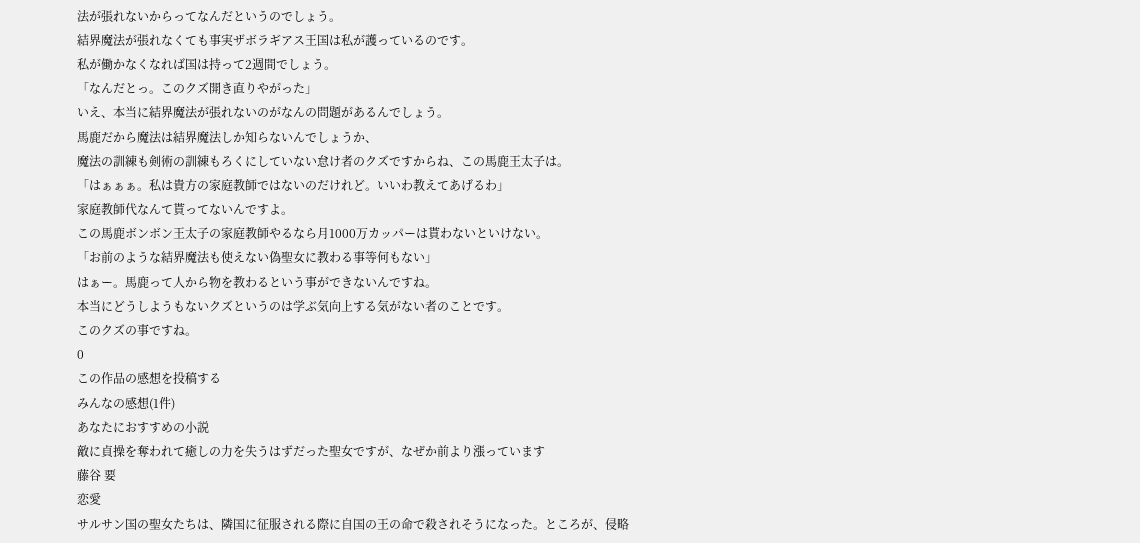法が張れないからってなんだというのでしょう。
結界魔法が張れなくても事実ザボラギアス王国は私が護っているのです。
私が働かなくなれば国は持って2週間でしょう。
「なんだとっ。このクズ開き直りやがった」
いえ、本当に結界魔法が張れないのがなんの問題があるんでしょう。
馬鹿だから魔法は結界魔法しか知らないんでしょうか、
魔法の訓練も剣術の訓練もろくにしていない怠け者のクズですからね、この馬鹿王太子は。
「はぁぁぁ。私は貴方の家庭教師ではないのだけれど。いいわ教えてあげるわ」
家庭教師代なんて貰ってないんですよ。
この馬鹿ボンボン王太子の家庭教師やるなら月1000万カッパーは貰わないといけない。
「お前のような結界魔法も使えない偽聖女に教わる事等何もない」
はぁー。馬鹿って人から物を教わるという事ができないんですね。
本当にどうしようもないクズというのは学ぶ気向上する気がない者のことです。
このクズの事ですね。
0
この作品の感想を投稿する
みんなの感想(1件)
あなたにおすすめの小説
敵に貞操を奪われて癒しの力を失うはずだった聖女ですが、なぜか前より漲っています
藤谷 要
恋愛
サルサン国の聖女たちは、隣国に征服される際に自国の王の命で殺されそうになった。ところが、侵略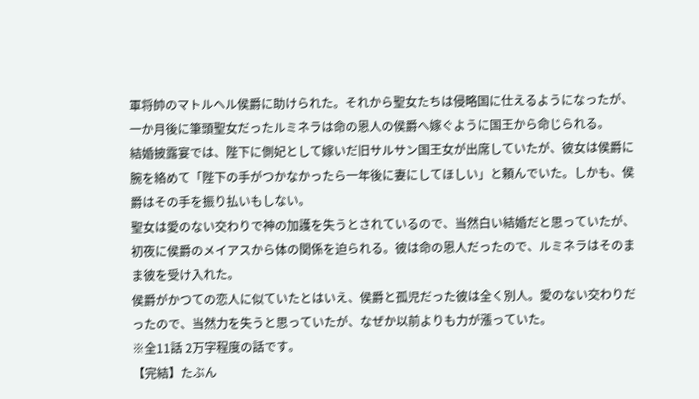軍将帥のマトルヘル侯爵に助けられた。それから聖女たちは侵略国に仕えるようになったが、一か月後に筆頭聖女だったルミネラは命の恩人の侯爵へ嫁ぐように国王から命じられる。
結婚披露宴では、陛下に側妃として嫁いだ旧サルサン国王女が出席していたが、彼女は侯爵に腕を絡めて「陛下の手がつかなかったら一年後に妻にしてほしい」と頼んでいた。しかも、侯爵はその手を振り払いもしない。
聖女は愛のない交わりで神の加護を失うとされているので、当然白い結婚だと思っていたが、初夜に侯爵のメイアスから体の関係を迫られる。彼は命の恩人だったので、ルミネラはそのまま彼を受け入れた。
侯爵がかつての恋人に似ていたとはいえ、侯爵と孤児だった彼は全く別人。愛のない交わりだったので、当然力を失うと思っていたが、なぜか以前よりも力が漲っていた。
※全11話 2万字程度の話です。
【完結】たぶん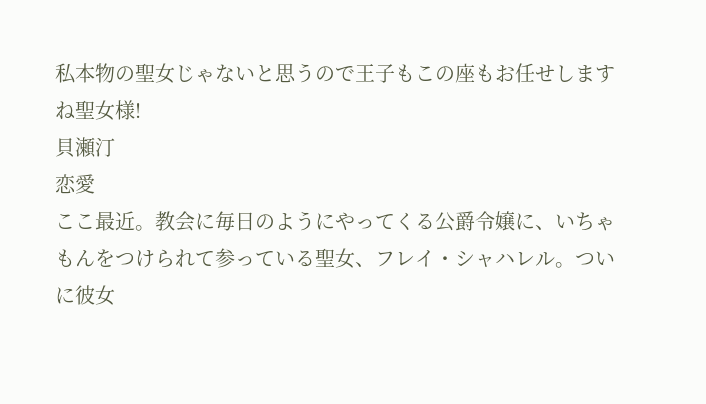私本物の聖女じゃないと思うので王子もこの座もお任せしますね聖女様!
貝瀬汀
恋愛
ここ最近。教会に毎日のようにやってくる公爵令嬢に、いちゃもんをつけられて参っている聖女、フレイ・シャハレル。ついに彼女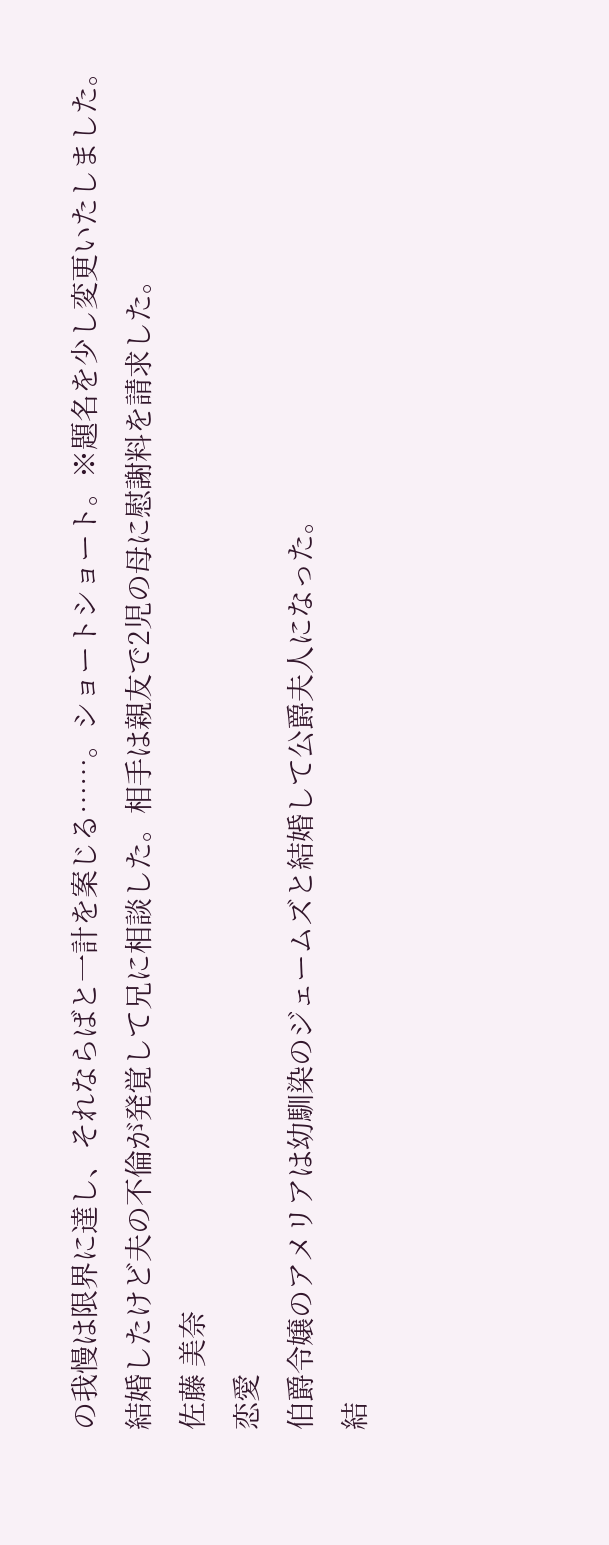の我慢は限界に達し、それならばと一計を案じる……。ショートショート。※題名を少し変更いたしました。
結婚したけど夫の不倫が発覚して兄に相談した。相手は親友で2児の母に慰謝料を請求した。
佐藤 美奈
恋愛
伯爵令嬢のアメリアは幼馴染のジェームズと結婚して公爵夫人になった。
結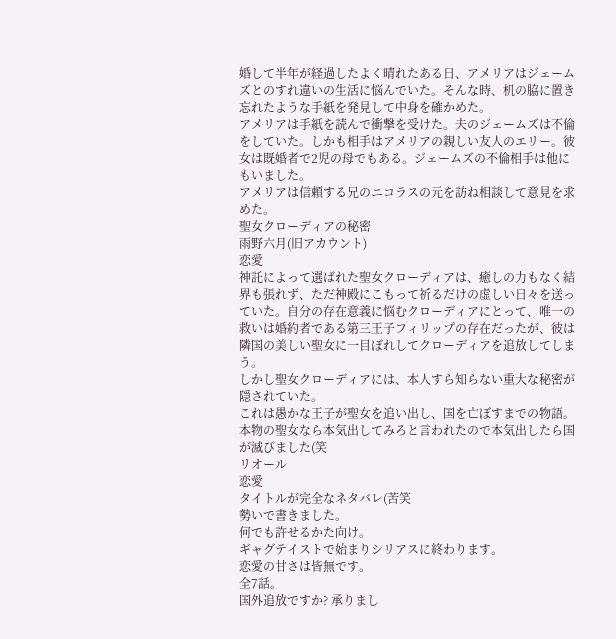婚して半年が経過したよく晴れたある日、アメリアはジェームズとのすれ違いの生活に悩んでいた。そんな時、机の脇に置き忘れたような手紙を発見して中身を確かめた。
アメリアは手紙を読んで衝撃を受けた。夫のジェームズは不倫をしていた。しかも相手はアメリアの親しい友人のエリー。彼女は既婚者で2児の母でもある。ジェームズの不倫相手は他にもいました。
アメリアは信頼する兄のニコラスの元を訪ね相談して意見を求めた。
聖女クローディアの秘密
雨野六月(旧アカウント)
恋愛
神託によって選ばれた聖女クローディアは、癒しの力もなく結界も張れず、ただ神殿にこもって祈るだけの虚しい日々を送っていた。自分の存在意義に悩むクローディアにとって、唯一の救いは婚約者である第三王子フィリップの存在だったが、彼は隣国の美しい聖女に一目ぼれしてクローディアを追放してしまう。
しかし聖女クローディアには、本人すら知らない重大な秘密が隠されていた。
これは愚かな王子が聖女を追い出し、国を亡ぼすまでの物語。
本物の聖女なら本気出してみろと言われたので本気出したら国が滅びました(笑
リオール
恋愛
タイトルが完全なネタバレ(苦笑
勢いで書きました。
何でも許せるかた向け。
ギャグテイストで始まりシリアスに終わります。
恋愛の甘さは皆無です。
全7話。
国外追放ですか? 承りまし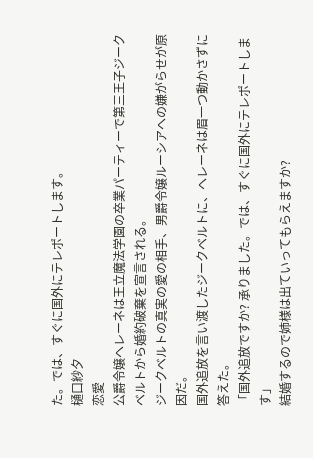た。では、すぐに国外にテレポートします。
樋口紗夕
恋愛
公爵令嬢ヘレーネは王立魔法学園の卒業パーティーで第三王子ジークベルトから婚約破棄を宣言される。
ジークベルトの真実の愛の相手、男爵令嬢ルーシアへの嫌がらせが原因だ。
国外追放を言い渡したジークベルトに、ヘレーネは眉一つ動かさずに答えた。
「国外追放ですか? 承りました。では、すぐに国外にテレポートします」
結婚するので姉様は出ていってもらえますか?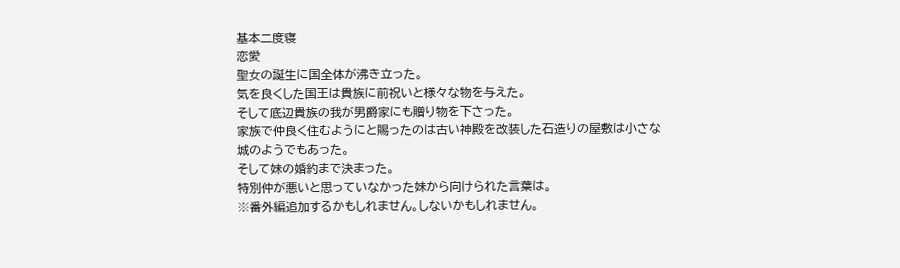基本二度寝
恋愛
聖女の誕生に国全体が沸き立った。
気を良くした国王は貴族に前祝いと様々な物を与えた。
そして底辺貴族の我が男爵家にも贈り物を下さった。
家族で仲良く住むようにと賜ったのは古い神殿を改装した石造りの屋敷は小さな城のようでもあった。
そして妹の婚約まで決まった。
特別仲が悪いと思っていなかった妹から向けられた言葉は。
※番外編追加するかもしれません。しないかもしれません。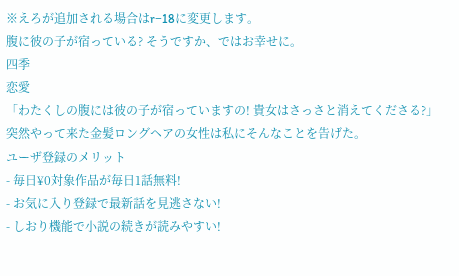※えろが追加される場合はr−18に変更します。
腹に彼の子が宿っている? そうですか、ではお幸せに。
四季
恋愛
「わたくしの腹には彼の子が宿っていますの! 貴女はさっさと消えてくださる?」
突然やって来た金髪ロングヘアの女性は私にそんなことを告げた。
ユーザ登録のメリット
- 毎日¥0対象作品が毎日1話無料!
- お気に入り登録で最新話を見逃さない!
- しおり機能で小説の続きが読みやすい!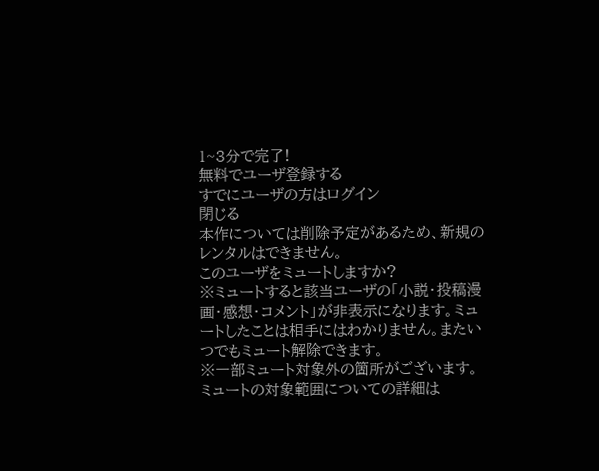1~3分で完了!
無料でユーザ登録する
すでにユーザの方はログイン
閉じる
本作については削除予定があるため、新規のレンタルはできません。
このユーザをミュートしますか?
※ミュートすると該当ユーザの「小説・投稿漫画・感想・コメント」が非表示になります。ミュートしたことは相手にはわかりません。またいつでもミュート解除できます。
※一部ミュート対象外の箇所がございます。ミュートの対象範囲についての詳細は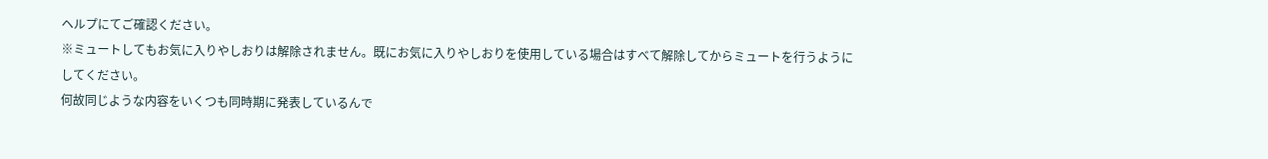ヘルプにてご確認ください。
※ミュートしてもお気に入りやしおりは解除されません。既にお気に入りやしおりを使用している場合はすべて解除してからミュートを行うようにしてください。
何故同じような内容をいくつも同時期に発表しているんで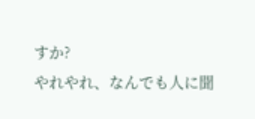すか?
やれやれ、なんでも人に聞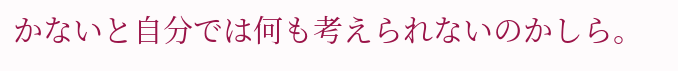かないと自分では何も考えられないのかしら。